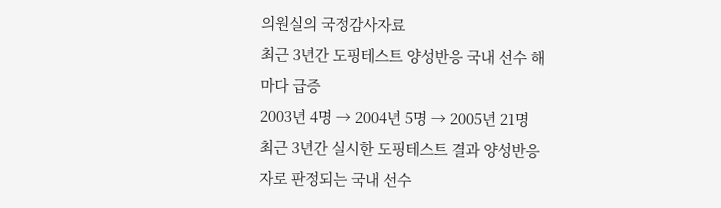의원실의 국정감사자료
최근 3년간 도핑테스트 양성반응 국내 선수 해마다 급증
2003년 4명 → 2004년 5명 → 2005년 21명
최근 3년간 실시한 도핑테스트 결과 양성반응자로 판정되는 국내 선수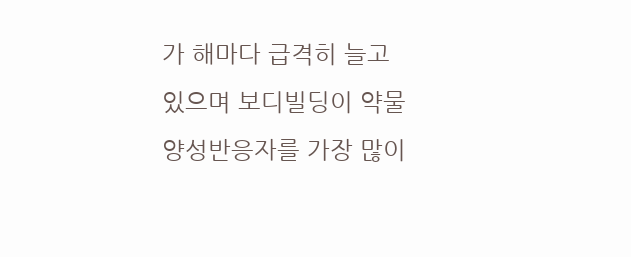가 해마다 급격히 늘고
있으며 보디빌딩이 약물 양성반응자를 가장 많이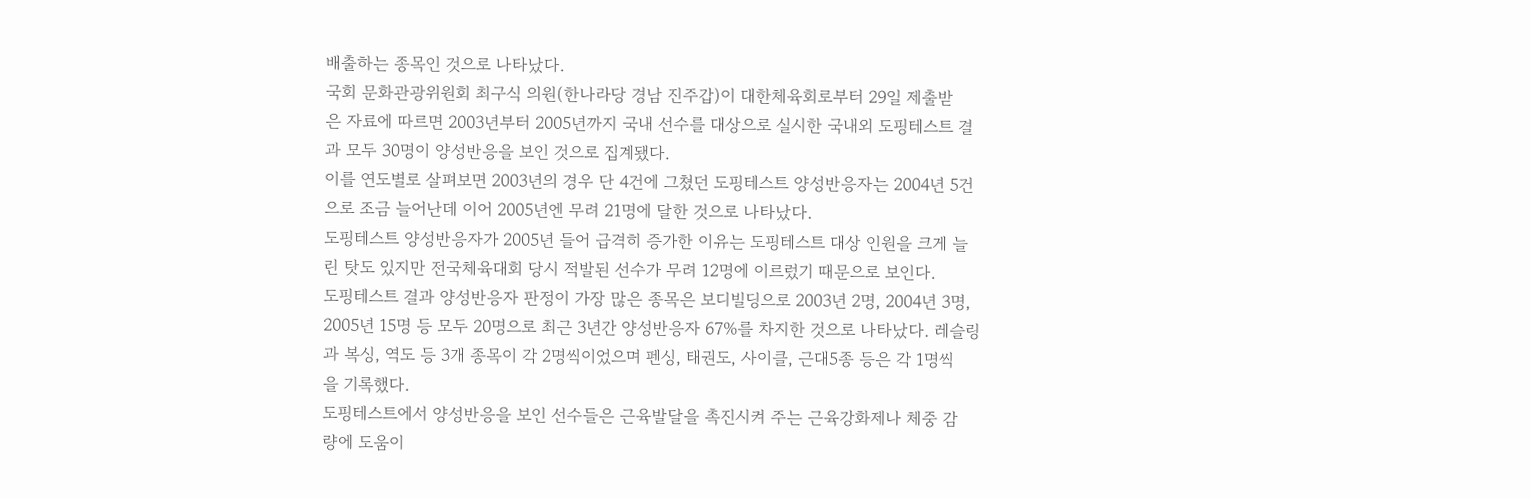배출하는 종목인 것으로 나타났다.
국회 문화관광위원회 최구식 의원(한나라당 경남 진주갑)이 대한체육회로부터 29일 제출받
은 자료에 따르면 2003년부터 2005년까지 국내 선수를 대상으로 실시한 국내외 도핑테스트 결
과 모두 30명이 양성반응을 보인 것으로 집계됐다.
이를 연도별로 살펴보면 2003년의 경우 단 4건에 그쳤던 도핑테스트 양성반응자는 2004년 5건
으로 조금 늘어난데 이어 2005년엔 무려 21명에 달한 것으로 나타났다.
도핑테스트 양성반응자가 2005년 들어 급격히 증가한 이유는 도핑테스트 대상 인원을 크게 늘
린 탓도 있지만 전국체육대회 당시 적발된 선수가 무려 12명에 이르렀기 때문으로 보인다.
도핑테스트 결과 양성반응자 판정이 가장 많은 종목은 보디빌딩으로 2003년 2명, 2004년 3명,
2005년 15명 등 모두 20명으로 최근 3년간 양성반응자 67%를 차지한 것으로 나타났다. 레슬링
과 복싱, 역도 등 3개 종목이 각 2명씩이었으며 펜싱, 태권도, 사이클, 근대5종 등은 각 1명씩
을 기록했다.
도핑테스트에서 양성반응을 보인 선수들은 근육발달을 촉진시켜 주는 근육강화제나 체중 감
량에 도움이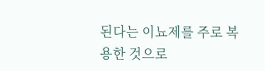된다는 이뇨제를 주로 복용한 것으로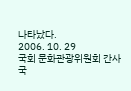나타났다.
2006. 10. 29
국회 문화관광위원회 간사
국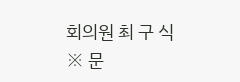회의원 최 구 식
※ 문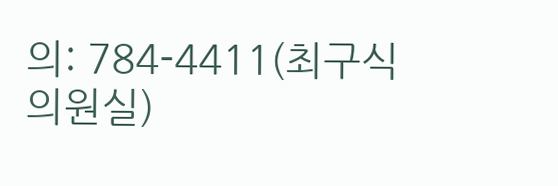의: 784-4411(최구식의원실)